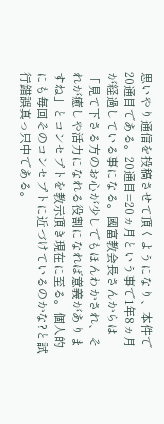思いやり通信を投稿させて頂くようになり、本件で20通目である。20通目=20ヵ月という事で1年8ヵ月が経過している事になる。國富教会長さんからは「見て下さる方のお心が少しでもほんわかされ、それが癒しや活力になれる役割になれば意義がありますね」とコンセプトを教示頂き現在に至る。個人的にも毎回そのコンセプトに近づけているのかな?と試行錯誤真っ只中である。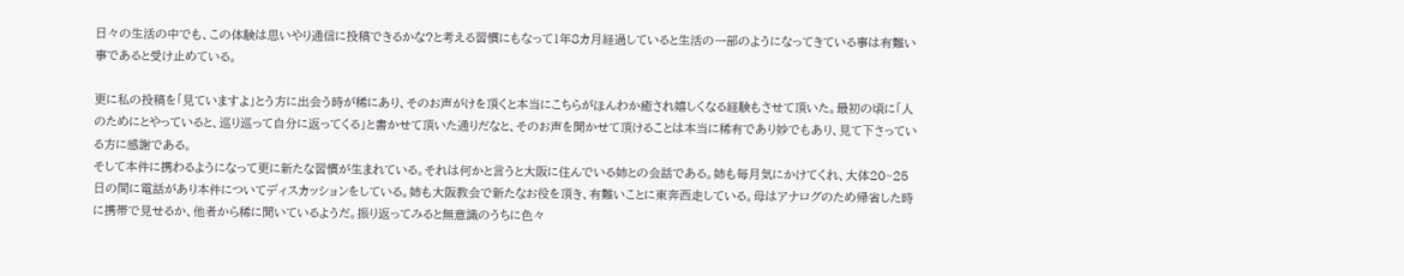日々の生活の中でも、この体験は思いやり通信に投稿できるかな?と考える習慣にもなって1年8カ月経過していると生活の一部のようになってきている事は有難い事であると受け止めている。

更に私の投稿を「見ていますよ」とう方に出会う時が稀にあり、そのお声がけを頂くと本当にこちらがほんわか癒され嬉しくなる経験もさせて頂いた。最初の頃に「人のためにとやっていると、巡り巡って自分に返ってくる」と書かせて頂いた通りだなと、そのお声を聞かせて頂けることは本当に稀有であり妙でもあり、見て下さっている方に感謝である。
そして本件に携わるようになって更に新たな習慣が生まれている。それは何かと言うと大阪に住んでいる姉との会話である。姉も毎月気にかけてくれ、大体20~25日の間に電話があり本件についてディスカッションをしている。姉も大阪教会で新たなお役を頂き、有難いことに東奔西走している。母はアナログのため帰省した時に携帯で見せるか、他者から稀に聞いているようだ。振り返ってみると無意識のうちに色々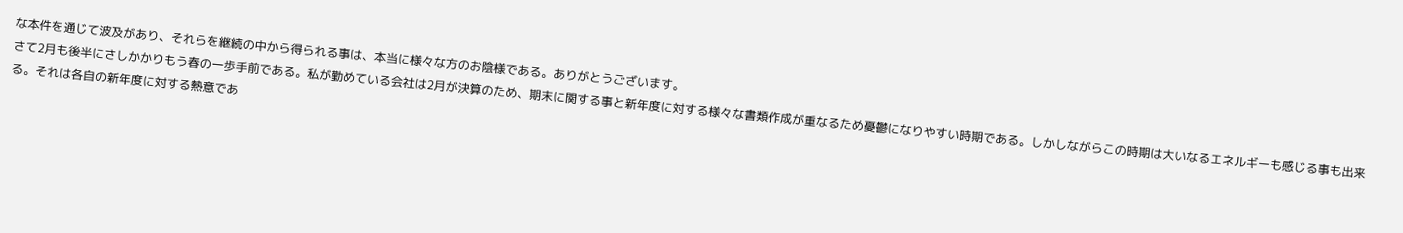な本件を通じて波及があり、それらを継続の中から得られる事は、本当に様々な方のお陰様である。ありがとうございます。
さて2月も後半にさしかかりもう春の一歩手前である。私が勤めている会社は2月が決算のため、期末に関する事と新年度に対する様々な書類作成が重なるため憂鬱になりやすい時期である。しかしながらこの時期は大いなるエネルギーも感じる事も出来る。それは各自の新年度に対する熱意であ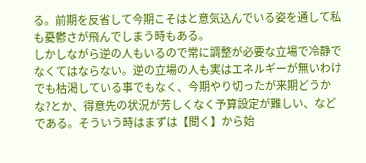る。前期を反省して今期こそはと意気込んでいる姿を通して私も憂鬱さが飛んでしまう時もある。
しかしながら逆の人もいるので常に調整が必要な立場で冷静でなくてはならない。逆の立場の人も実はエネルギーが無いわけでも枯渇している事でもなく、今期やり切ったが来期どうかな?とか、得意先の状況が芳しくなく予算設定が難しい、などである。そういう時はまずは【聞く】から始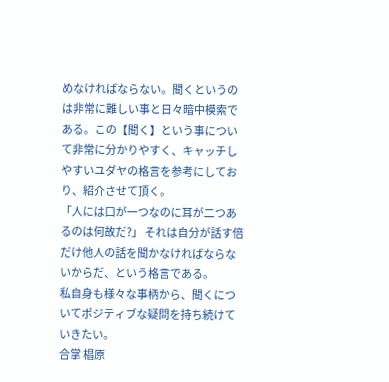めなければならない。聞くというのは非常に難しい事と日々暗中模索である。この【聞く】という事について非常に分かりやすく、キャッチしやすいユダヤの格言を参考にしており、紹介させて頂く。
「人には口が一つなのに耳が二つあるのは何故だ?」 それは自分が話す倍だけ他人の話を聞かなければならないからだ、という格言である。
私自身も様々な事柄から、聞くについてポジティブな疑問を持ち続けていきたい。
合掌 椙原